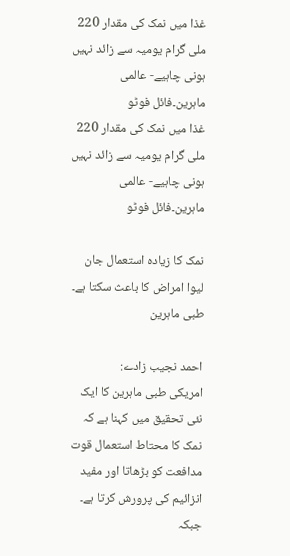غذا میں نمک کی مقدار 220 ملی گرام یومیہ سے زائد نہیں ہونی چاہیے- عالمی ماہرین۔فائل فوٹو
غذا میں نمک کی مقدار 220 ملی گرام یومیہ سے زائد نہیں ہونی چاہیے- عالمی ماہرین۔فائل فوٹو

نمک کا زیادہ استعمال جان لیوا امراض کا باعث سکتا ہے۔ طبی ماہرین

احمد نجیب زادے:
امریکی طبی ماہرین کا ایک نئی تحقیق میں کہنا ہے کہ نمک کا محتاط استعمال قوت مدافعت کو بڑھاتا اور مفید انزائیم کی پرورش کرتا ہے۔ جبکہ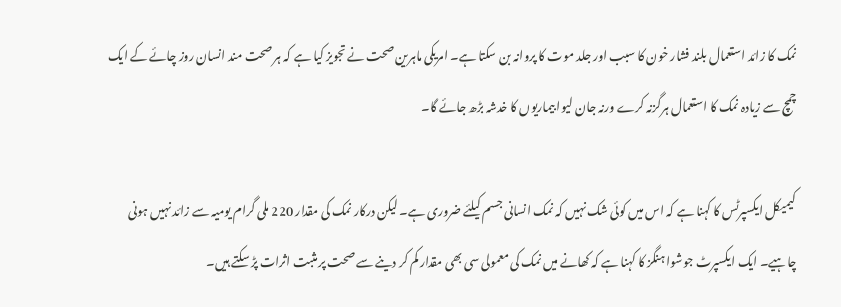نمک کا زائد استعمال بلند فشار خون کا سبب اور جلد موت کا پروانہ بن سکتا ہے۔ امریکی ماہرین صحت نے تجویز کیا ہے کہ ہر صحت مند انسان روز چائے کے ایک چمچ سے زیادہ نمک کا استعمال ہرگزنہ کرے ورنہ جان لیوا بیماریوں کا خدشہ بڑھ جائے گا۔

کیمیکل ایکسپرٹس کا کہنا ہے کہ اس میں کوئی شک نہیں کہ نمک انسانی جسم کیلئے ضروری ہے۔ لیکن درکار نمک کی مقدار 220 ملی گرام یومیہ سے زائد نہیں ہونی چاہیے۔ ایک ایکسپرٹ جوشوا ہنگز کا کہنا ہے کہ کھانے میں نمک کی معمولی سی بھی مقدار کم کر دینے سے صحت پر مثبت اثرات پڑ سکتے ہیں۔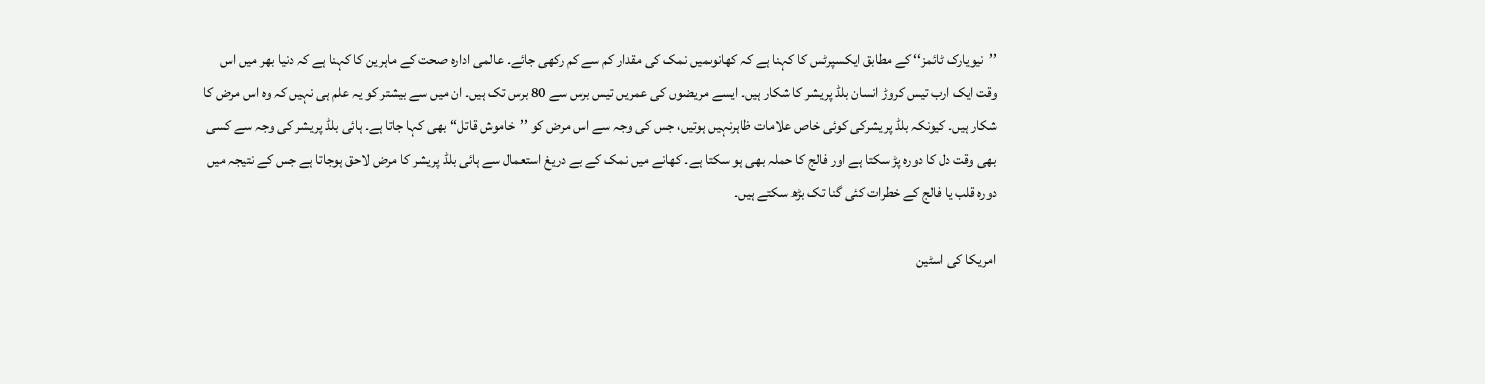’’نیویارک ٹائمز‘‘ کے مطابق ایکسپرٹس کا کہنا ہے کہ کھانوںمیں نمک کی مقدار کم سے کم رکھی جائے۔ عالمی ادارہ صحت کے ماہرین کا کہنا ہے کہ دنیا بھر میں اس وقت ایک ارب تیس کروڑ انسان بلڈ پریشر کا شکار ہیں۔ ایسے مریضوں کی عمریں تیس برس سے 80 برس تک ہیں۔ ان میں سے بیشتر کو یہ علم ہی نہیں کہ وہ اس مرض کا شکار ہیں۔ کیونکہ بلڈ پریشرکی کوئی خاص علامات ظاہرنہیں ہوتیں، جس کی وجہ سے اس مرض کو ’’خاموش قاتل‘‘ بھی کہا جاتا ہے۔ ہائی بلڈ پریشر کی وجہ سے کسی بھی وقت دل کا دورہ پڑ سکتا ہے اور فالج کا حملہ بھی ہو سکتا ہے۔ کھانے میں نمک کے بے دریغ استعمال سے ہائی بلڈ پریشر کا مرض لاحق ہوجاتا ہے جس کے نتیجہ میں دورہ قلب یا فالج کے خطرات کئی گنا تک بڑھ سکتے ہیں۔

امریکا کی اسٹین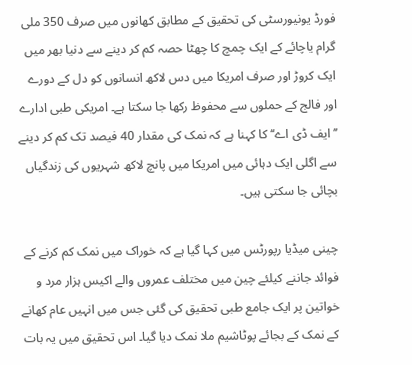فورڈ یونیورسٹی کی تحقیق کے مطابق کھانوں میں صرف 350 ملی گرام یاچائے کے ایک چمچ کا چھٹا حصہ کم کر دینے سے دنیا بھر میں ایک کروڑ اور صرف امریکا میں دس لاکھ انسانوں کو دل کے دورے اور فالج کے حملوں سے محفوظ رکھا جا سکتا ہے۔ امریکی طبی ادارے ’’ایف ڈی اے‘‘ کا کہنا ہے کہ نمک کی مقدار 40 فیصد تک کم کر دینے سے اگلی ایک دہائی میں امریکا میں پانچ لاکھ شہریوں کی زندگیاں بچائی جا سکتی ہیں۔

چینی میڈیا رپورٹس میں کہا گیا ہے کہ خوراک میں نمک کم کرنے کے فوائد جاننے کیلئے چین میں مختلف عمروں والے اکیس ہزار مرد و خواتین پر ایک جامع طبی تحقیق کی گئی جس میں انہیں عام کھانے کے نمک کے بجائے پوٹاشیم ملا نمک دیا گیا۔ اس تحقیق میں یہ بات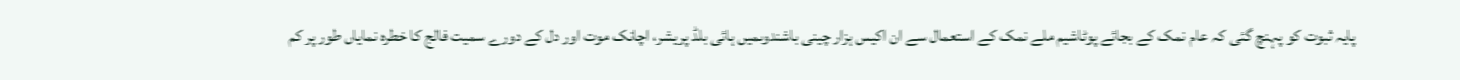پایہ ثبوت کو پہنچ گئی کہ عام نمک کے بجائے پوٹاشیم ملے نمک کے استعمال سے ان اکیس ہزار چینی باشندوںمیں ہائی بلڈ پریشر، اچانک موت اور دل کے دورے سمیت فالج کا خطرہ نمایاں طور پر کم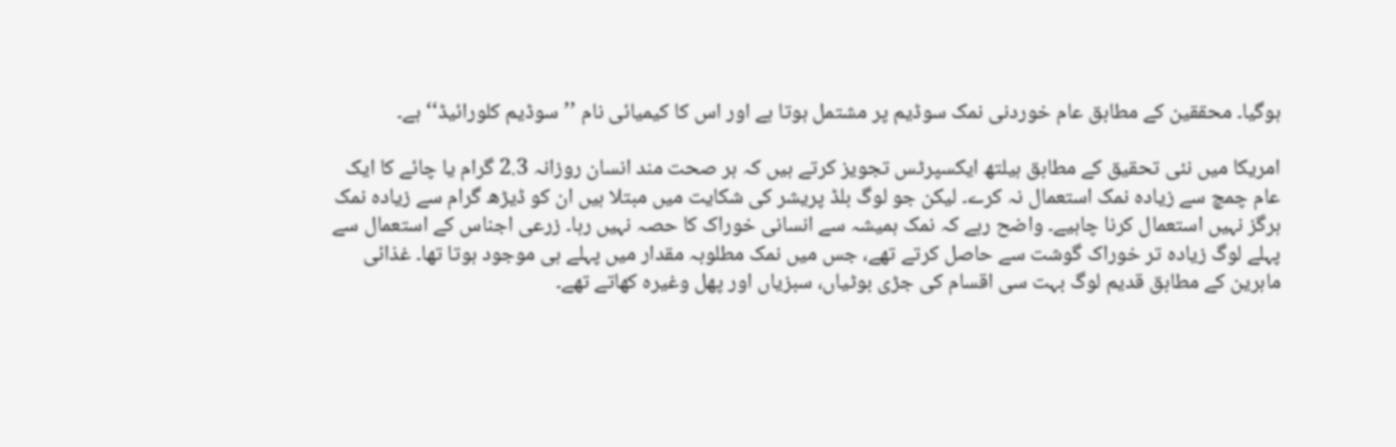ہوگیا۔ محققین کے مطابق عام خوردنی نمک سوڈیم پر مشتمل ہوتا ہے اور اس کا کیمیائی نام ’’سوڈیم کلورائیڈ‘‘ ہے۔

امریکا میں نئی تحقیق کے مطابق ہیلتھ ایکسپرٹس تجویز کرتے ہیں کہ ہر صحت مند انسان روزانہ 2.3 گرام یا چائے کا ایک عام چمچ سے زیادہ نمک استعمال نہ کرے۔ لیکن جو لوگ بلڈ پریشر کی شکایت میں مبتلا ہیں ان کو ڈیڑھ گرام سے زیادہ نمک ہرگز نہیں استعمال کرنا چاہیے۔ واضح رہے کہ نمک ہمیشہ سے انسانی خوراک کا حصہ نہیں رہا۔ زرعی اجناس کے استعمال سے پہلے لوگ زیادہ تر خوراک گوشت سے حاصل کرتے تھے، جس میں نمک مطلوبہ مقدار میں پہلے ہی موجود ہوتا تھا۔ غذائی ماہرین کے مطابق قدیم لوگ بہت سی اقسام کی جڑی بوٹیاں، سبزیاں اور پھل وغیرہ کھاتے تھے۔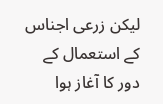لیکن زرعی اجناس کے استعمال کے دور کا آغاز ہوا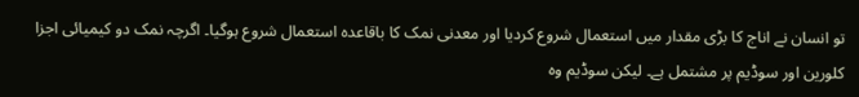تو انسان نے اناج کا بڑی مقدار میں استعمال شروع کردیا اور معدنی نمک کا باقاعدہ استعمال شروع ہوگیا۔ اگرچہ نمک دو کیمیائی اجزا کلورین اور سوڈیم پر مشتمل ہے۔ لیکن سوڈیم وہ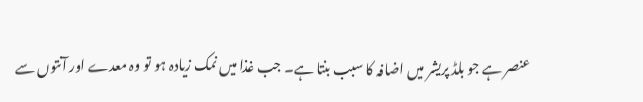عنصر ہے جو بلڈ پریشر میں اضافہ کا سبب بنتا ہے۔ جب غذا میں نمک زیادہ ہو تو وہ معدے اور آنتوں سے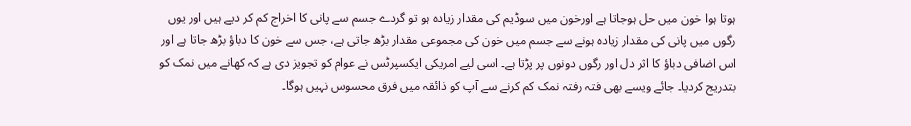ہوتا ہوا خون میں حل ہوجاتا ہے اورخون میں سوڈیم کی مقدار زیادہ ہو تو گردے جسم سے پانی کا اخراج کم کر دیے ہیں اور یوں رگوں میں پانی کی مقدار زیادہ ہونے سے جسم میں خون کی مجموعی مقدار بڑھ جاتی ہے، جس سے خون کا دباؤ بڑھ جاتا ہے اور اس اضافی دباؤ کا اثر دل اور رگوں دونوں پر پڑتا ہے۔ اسی لیے امریکی ایکسپرٹس نے عوام کو تجویز دی ہے کہ کھانے میں نمک کو بتدریج کردیا۔ جائے ویسے بھی فتہ رفتہ نمک کم کرنے سے آپ کو ذائقہ میں فرق محسوس نہیں ہوگا۔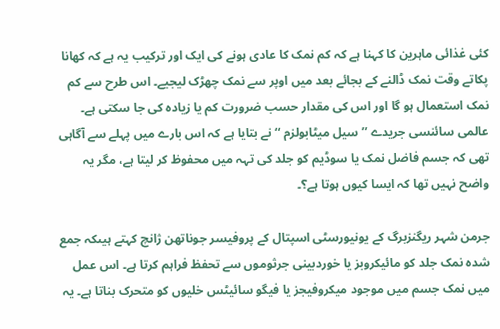کئی غذائی ماہرین کا کہنا ہے کہ کم نمک کا عادی ہونے کی ایک اور ترکیب یہ ہے کہ کھانا پکاتے وقت نمک ڈالنے کے بجائے بعد میں اوپر سے نمک چھڑک لیجیے۔ اس طرح سے کم نمک استعمال ہو گا اور اس کی مقدار حسب ضرورت کم یا زیادہ کی جا سکتی ہے۔ عالمی سائنسی جریدے ’’سیل میٹابولزم ‘‘ نے بتایا ہے کہ اس بارے میں پہلے سے آگاہی تھی کہ جسم فاضل نمک یا سوڈیم کو جلد کی تہہ میں محفوظ کر لیتا ہے، مگر یہ واضح نہیں تھا کہ ایسا کیوں ہوتا ہے؟۔

جرمن شہر ریگنزبرگ کے یونیورسٹی اسپتال کے پروفیسر جوناتھن ژانچ کہتے ہیںکہ جمع شدہ نمک جلد کو مائیکروبز یا خوردبینی جرثوموں سے تحفظ فراہم کرتا ہے۔ اس عمل میں نمک جسم میں موجود میکروفیجز یا فیگو سائیٹس خلیوں کو متحرک بناتا ہے۔ یہ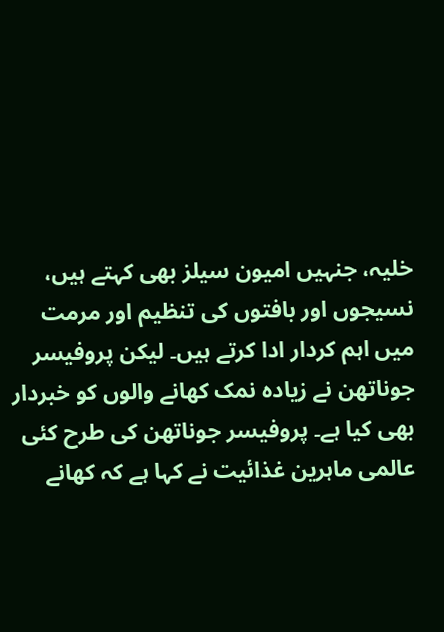خلیہ، جنہیں امیون سیلز بھی کہتے ہیں، نسیجوں اور بافتوں کی تنظیم اور مرمت میں اہم کردار ادا کرتے ہیں۔ لیکن پروفیسر جوناتھن نے زیادہ نمک کھانے والوں کو خبردار بھی کیا ہے۔ پروفیسر جوناتھن کی طرح کئی عالمی ماہرین غذائیت نے کہا ہے کہ کھانے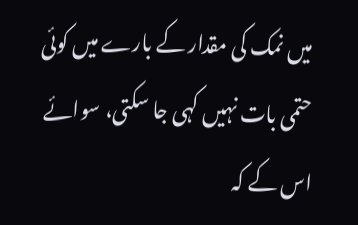میں نمک کی مقدار کے بارے میں کوئی حتمی بات نہیں کہی جا سکتی، سوائے اس کے کہ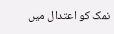نمک کو اعتدال میں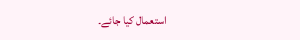استعمال کیا جائے۔